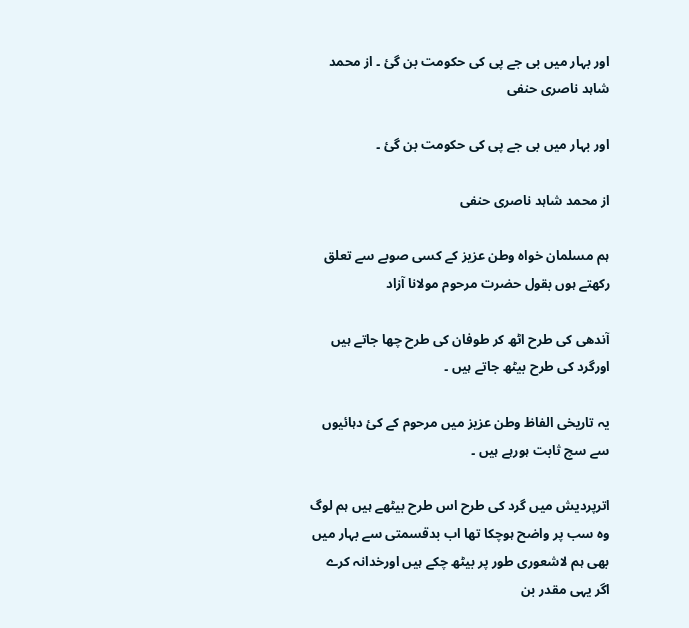اور بہار میں بی جے پی کی حکومت بن گئ ۔ از محمد شاہد ناصری حنفی

اور بہار میں بی جے پی کی حکومت بن گئ ۔

از محمد شاہد ناصری حنفی

ہم مسلمان خواہ وطن عزیز کے کسی صوبے سے تعلق رکھتے ہوں بقول حضرت مرحوم مولانا آزاد

آندھی کی طرح اٹھ کر طوفان کی طرح چھا جاتے ہیں اورگرد کی طرح بیٹھ جاتے ہیں ۔

یہ تاریخی الفاظ وطن عزیز میں مرحوم کے کئ دہائیوں سے سچ ثابت ہورہے ہیں ۔

اترپردیش میں گرد کی طرح اس طرح بیٹھے ہیں ہم لوگ وہ سب پر واضح ہوچکا تھا اب بدقسمتی سے بہار میں بھی ہم لاشعوری طور پر بیٹھ چکے ہیں اورخدانہ کرے اگر یہی مقدر بن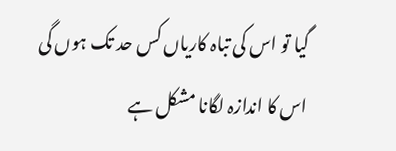گیا تو اس کی تباہ کاریاں کس حد تک ہوں گی اس کا اندازہ لگانا مشکل ہے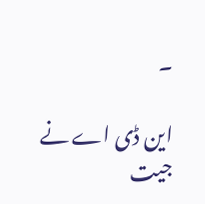۔

این ڈی اے نے جیت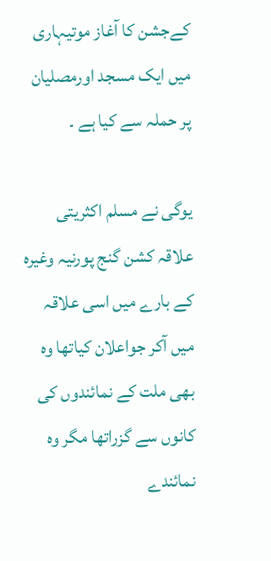کےجشن کا آغاز موتیہاری میں ایک مسجد اورمصلیان پر حملہ سے کیا ہے ۔

یوگی نے مسلم اکثریتی علاقہ کشن گنج پورنیہ وغیرہ کے بارے میں اسی علاقہ میں آکر جواعلان کیاتھا وہ بھی ملت کے نمائندوں کی کانوں سے گزراتھا مگر وہ نمائندے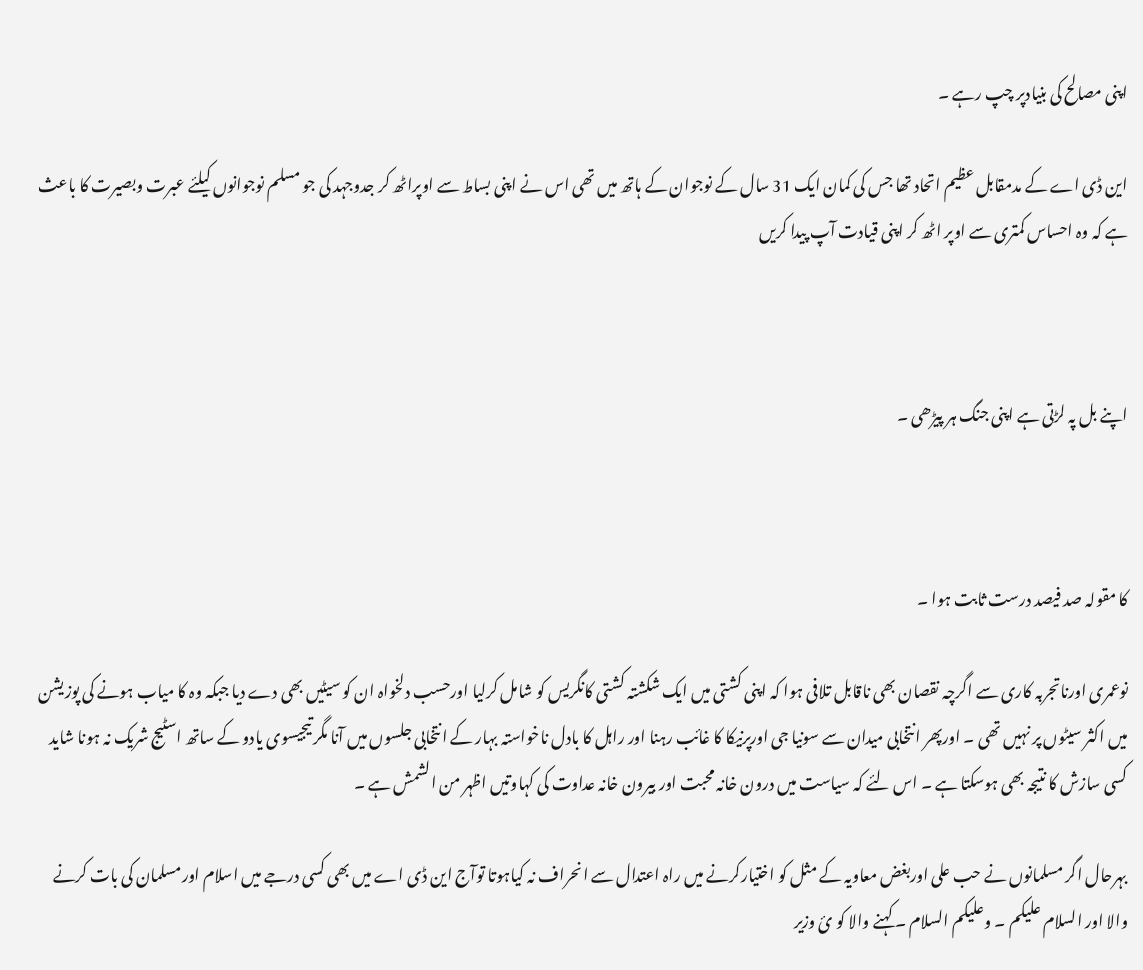اپنی مصالح کی بنیادپر چپ رہے ۔

این ڈی اے کے مدمقابل عظیم اتحاد تھا جس کی کمان ایک 31 سال کے نوجوان کے ہاتھ میں تھی اس نے اپنی بساط سے اوپراٹھ کر جدوجہد کی جو مسلم نوجوانوں کیلئے عبرت وبصیرت کا باعث ہے کہ وہ احساس کمتری سے اوپر اٹھ کر اپنی قیادت آپ پیدا کریں



اپنے بل پہ لڑتی ہے اپنی جنگ ہر پیڑھی ۔



کا مقولہ صد فیصد درست ثابت ہوا ۔

نوعمری اورناتجربہ کاری سے اگرچہ نقصان بھی ناقابل تلافی ہوا کہ اپنی کشتی میں ایک شکشتہ کشتی کانگریس کو شامل کرلیا اورحسب دلخواہ ان کو سیٹیں بھی دے دیا جبکہ وہ کا میاب ہونے کی پوزیشن میں اکثر سیٹوں پر نہیں تھی ۔ اورپھر انتخابی میدان سے سونیا جی اورپرنیکا کا غائب رہنا اور راہل کا بادل ناخواستہ بہار کے انتخابی جلسوں میں آنا مگر تیجیسوی یادو کے ساتھ اسٹیج شریک نہ ہونا شاید کسی سازش کا نتیجہ بھی ہوسکتا ہے ۔ اس لئے کہ سیاست میں درون خانہ محبت اور بیرون خانہ عداوت کی کہاوتیں اظہر من الشمش ہے ۔

بہرحال اگر مسلمانوں نے حب علی اوربغض معاویہ کے مثل کو اختیارکرنے میں راہ اعتدال سے انحراف نہ کیاہوتا توآج این ڈی اے میں بھی کسی درجے میں اسلام اورمسلمان کی بات کرنے والا اور السلام علیکم ۔ وعلیکم السلام ۔ کہنے والا کو ئ وزیر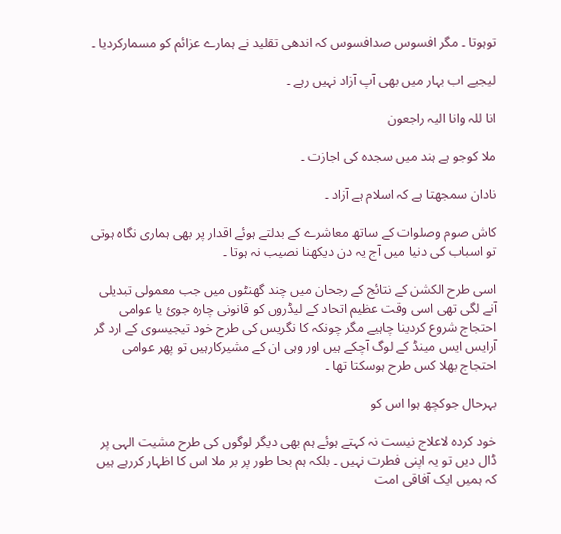توہوتا ۔ مگر افسوس صدافسوس کہ اندھی تقلید نے ہمارے عزائم کو مسمارکردیا ۔

لیجیے اب بہار میں بھی آپ آزاد نہیں رہے ۔

انا للہ وانا الیہ راجعون

ملا کوجو ہے ہند میں سجدہ کی اجازت ۔

نادان سمجھتا ہے کہ اسلام ہے آزاد ۔

کاش صوم وصلوات کے ساتھ معاشرے کے بدلتے ہوئے اقدار پر بھی ہماری نگاہ ہوتی تو اسباب کی دنیا میں آج یہ دن دیکھنا نصیب نہ ہوتا ۔

اسی طرح الکشن کے نتائج کے رجحان میں چند گھنٹوں میں جب معمولی تبدیلی آنے لگی تھی اسی وقت عظیم اتحاد کے لیڈروں کو قانونی چارہ جوئ یا عوامی احتجاج شروع کردینا چاہیے مگر چونکہ کا نگریس کی طرح خود تیجیسوی کے ارد گر آرایس ایس مینڈ کے لوگ آچکے ہیں اور وہی ان کے مشیرکارہیں تو پھر عوامی احتجاج بھلا کس طرح ہوسکتا تھا ۔

بہرحال جوکچھ ہوا اس کو

خود کردہ لاعلاج نیست نہ کہتے ہوئے ہم بھی دیگر لوگوں کی طرح مشیت الہی پر ڈال دیں تو یہ اپنی فطرت نہیں ۔ بلکہ ہم بحا طور پر بر ملا اس کا اظہار کررہے ہیں کہ ہمیں ایک آفاقی امت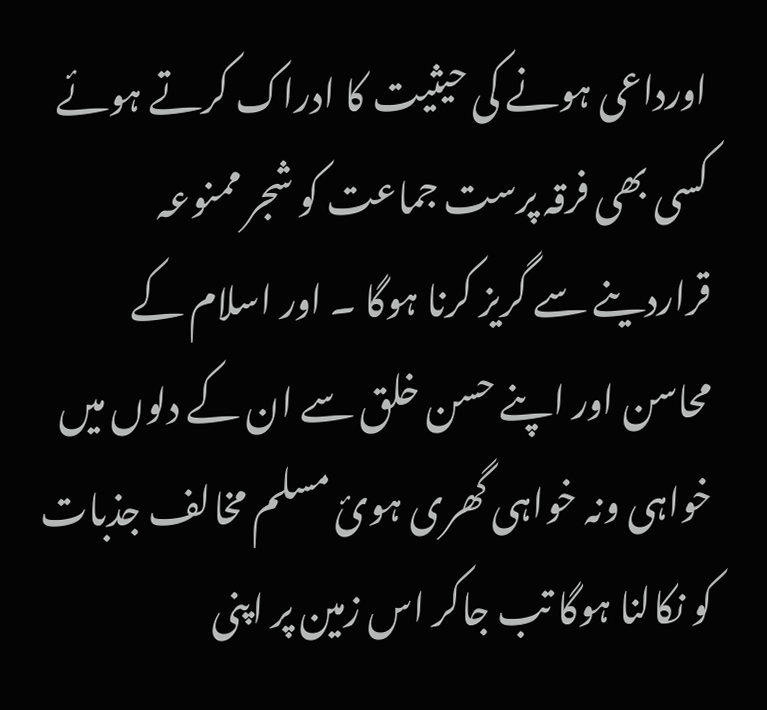اورداعی ہونے کی حیثیت کا ادراک کرتے ہوئے کسی بھی فرقہ پرست جماعت کو شجر ممنوعہ قراردینے سے گریز کرنا ہوگا ۔ اور اسلام کے محاسن اور اپنے حسن خلق سے ان کے دلوں میں خواہی ونہ خواہی گھری ہوئ مسلم مخالف جذبات کو نکالنا ہوگا تب جاکر اس زمین پر اپنی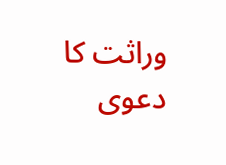وراثت کا دعوی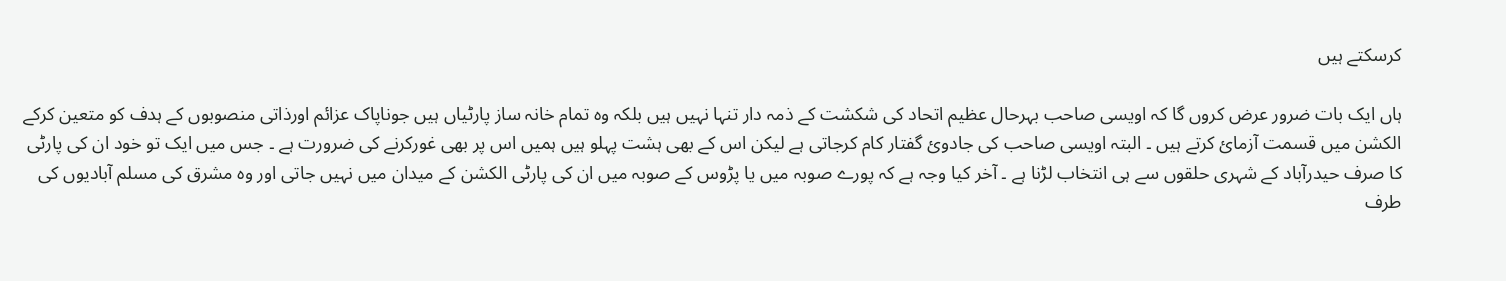کرسکتے ہیں

ہاں ایک بات ضرور عرض کروں گا کہ اویسی صاحب بہرحال عظیم اتحاد کی شکشت کے ذمہ دار تنہا نہیں ہیں بلکہ وہ تمام خانہ ساز پارٹیاں ہیں جوناپاک عزائم اورذاتی منصوبوں کے ہدف کو متعین کرکے الکشن میں قسمت آزمائ کرتے ہیں ۔ البتہ اویسی صاحب کی جادوئ گفتار کام کرجاتی ہے لیکن اس کے بھی ہشت پہلو ہیں ہمیں اس پر بھی غورکرنے کی ضرورت ہے ۔ جس میں ایک تو خود ان کی پارٹی کا صرف حیدرآباد کے شہری حلقوں سے ہی انتخاب لڑنا ہے ۔ آخر کیا وجہ ہے کہ پورے صوبہ میں یا پڑوس کے صوبہ میں ان کی پارٹی الکشن کے میدان میں نہیں جاتی اور وہ مشرق کی مسلم آبادیوں کی طرف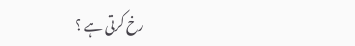رخ کرتی ہے ؟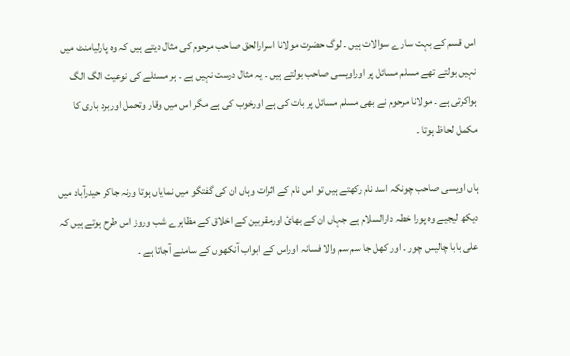اس قسم کے بہت سارے سوالات ہیں ۔ لوگ حضرت مولانا اسرارالحق صاحب مرحوم کی مثال دیتے ہیں کہ وہ پارلیامنٹ میں نہیں بولتے تھے مسلم مسائل پر اوراویسی صاحب بولتے ہیں ۔ یہ مثال درست نہیں ہے ۔ ہر مسئلے کی نوعیت الگ الگ ہواکرتی ہے ۔ مولانا مرحوم نے بھی مسلم مسائل پر بات کی ہے اورخوب کی ہے مگر اس میں وقار وتحمل اوربرد باری کا مکمل لحاظ ہوتا ۔

ہاں اویسی صاحب چونکہ اسد نام رکھتے ہیں تو اس نام کے اثرات وہاں ان کی گفتگو میں نمایاں ہوتا ورنہ جاکر حیدرآباد میں دیکھ لیجیے وہ پورا خطہ دارالسلام ہے جہاں ان کے بھائ اورمقربین کے اخلاق کے مظاہرے شب وروز اس طرح ہوتے ہیں کہ علی بابا چالیس چور ۔ اور کھل جا سم سم والا فسانہ اوراس کے ابواب آنکھوں کے سامنے آجاتا ہے ۔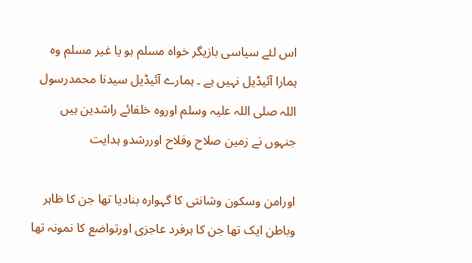اس لئے سیاسی بازیگر خواہ مسلم ہو یا غیر مسلم وہ ہمارا آئیڈیل نہیں ہے ۔ ہمارے آئیڈیل سیدنا محمدرسول اللہ صلی اللہ علیہ وسلم اوروہ خلفائے راشدین ہیں جنہوں نے زمین صلاح وفلاح اوررشدو ہدایت

اورامن وسکون وشانتی کا گہوارہ بنادیا تھا جن کا ظاہر وباطن ایک تھا جن کا ہرفرد عاجزی اورتواضع کا نمونہ تھا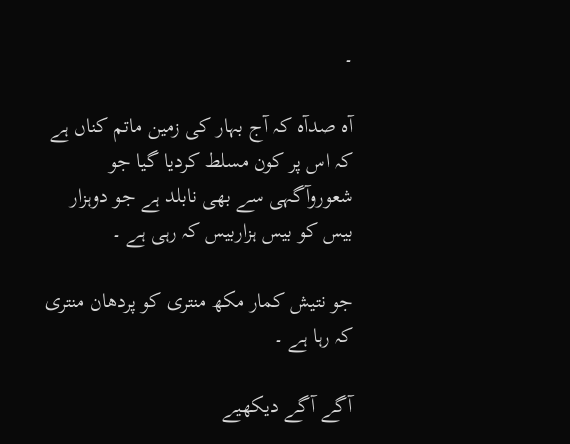۔

آہ صدآہ کہ آج بہار کی زمین ماتم کناں ہے کہ اس پر کون مسلط کردیا گیا جو شعوروآگہی سے بھی نابلد ہے جو دوہزار بیس کو بیس ہزاربیس کہ رہی ہے ۔

جو نتیش کمار مکھ منتری کو پردھان منتری کہ رہا ہے ۔

آگے آگے دیکھیے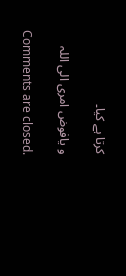کرتا ہے کیا۔

و یافوض امری الی اللہ

Comments are closed.